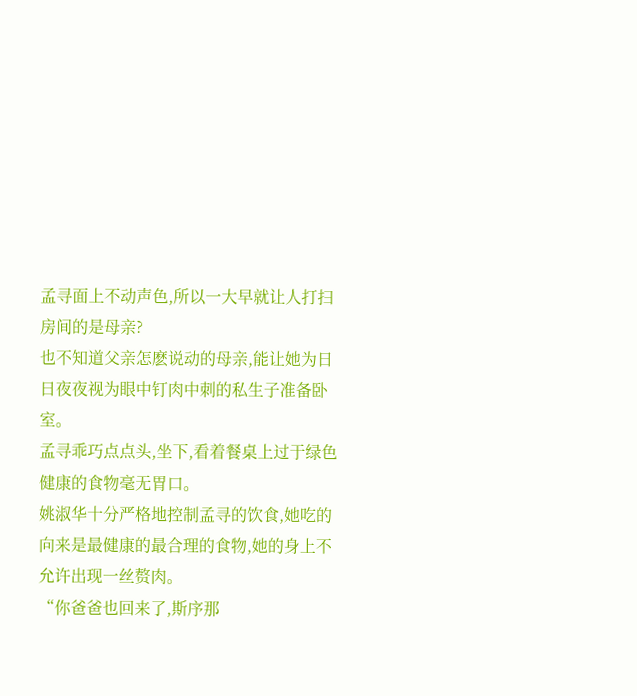孟寻面上不动声色,所以一大早就让人打扫房间的是母亲?
也不知道父亲怎麽说动的母亲,能让她为日日夜夜视为眼中钉肉中刺的私生子准备卧室。
孟寻乖巧点点头,坐下,看着餐桌上过于绿色健康的食物毫无胃口。
姚淑华十分严格地控制孟寻的饮食,她吃的向来是最健康的最合理的食物,她的身上不允许出现一丝赘肉。
“你爸爸也回来了,斯序那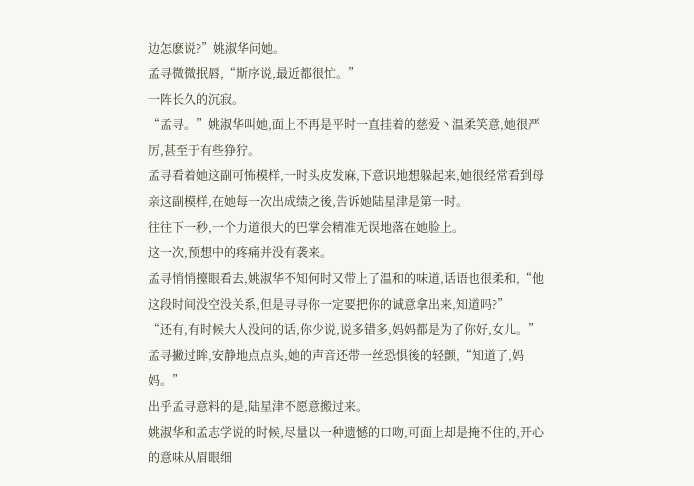边怎麽说?”姚淑华问她。
孟寻微微抿唇,“斯序说,最近都很忙。”
一阵长久的沉寂。
“孟寻。”姚淑华叫她,面上不再是平时一直挂着的慈爱丶温柔笑意,她很严厉,甚至于有些狰狞。
孟寻看着她这副可怖模样,一时头皮发麻,下意识地想躲起来,她很经常看到母亲这副模样,在她每一次出成绩之後,告诉她陆星津是第一时。
往往下一秒,一个力道很大的巴掌会精准无误地落在她脸上。
这一次,预想中的疼痛并没有袭来。
孟寻悄悄擡眼看去,姚淑华不知何时又带上了温和的味道,话语也很柔和,“他这段时间没空没关系,但是寻寻你一定要把你的诚意拿出来,知道吗?”
“还有,有时候大人没问的话,你少说,说多错多,妈妈都是为了你好,女儿。”
孟寻撇过眸,安静地点点头,她的声音还带一丝恐惧後的轻颤,“知道了,妈妈。”
出乎孟寻意料的是,陆星津不愿意搬过来。
姚淑华和孟志学说的时候,尽量以一种遗憾的口吻,可面上却是掩不住的,开心的意味从眉眼细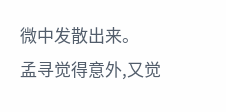微中发散出来。
孟寻觉得意外,又觉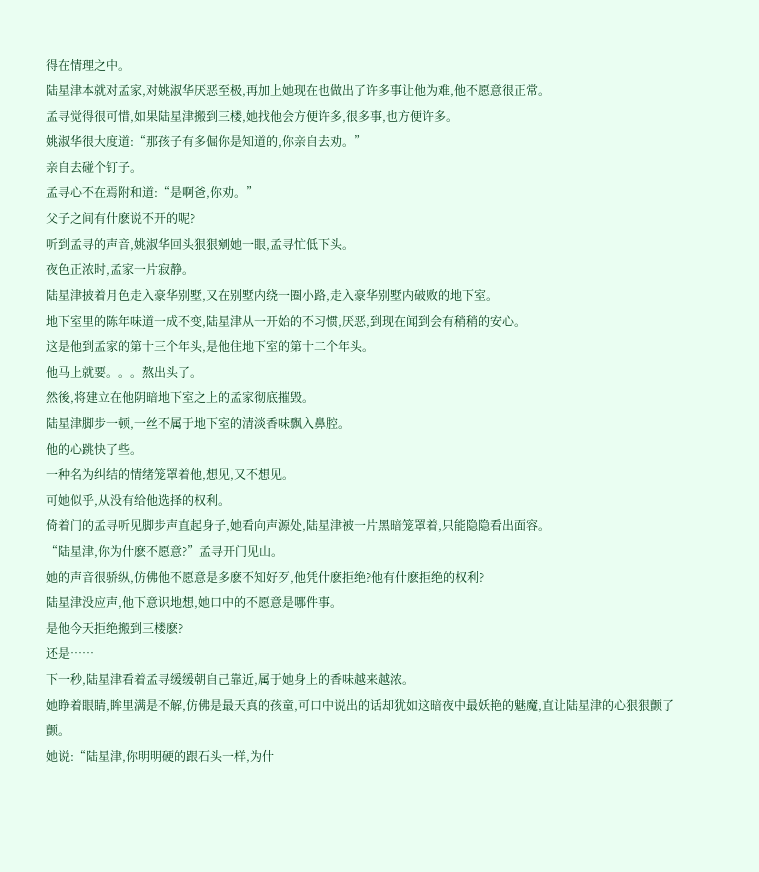得在情理之中。
陆星津本就对孟家,对姚淑华厌恶至极,再加上她现在也做出了许多事让他为难,他不愿意很正常。
孟寻觉得很可惜,如果陆星津搬到三楼,她找他会方便许多,很多事,也方便许多。
姚淑华很大度道:“那孩子有多倔你是知道的,你亲自去劝。”
亲自去碰个钉子。
孟寻心不在焉附和道:“是啊爸,你劝。”
父子之间有什麽说不开的呢?
听到孟寻的声音,姚淑华回头狠狠剜她一眼,孟寻忙低下头。
夜色正浓时,孟家一片寂静。
陆星津披着月色走入豪华别墅,又在别墅内绕一圈小路,走入豪华别墅内破败的地下室。
地下室里的陈年味道一成不变,陆星津从一开始的不习惯,厌恶,到现在闻到会有稍稍的安心。
这是他到孟家的第十三个年头,是他住地下室的第十二个年头。
他马上就要。。。熬出头了。
然後,将建立在他阴暗地下室之上的孟家彻底摧毁。
陆星津脚步一顿,一丝不属于地下室的清淡香味飘入鼻腔。
他的心跳快了些。
一种名为纠结的情绪笼罩着他,想见,又不想见。
可她似乎,从没有给他选择的权利。
倚着门的孟寻听见脚步声直起身子,她看向声源处,陆星津被一片黑暗笼罩着,只能隐隐看出面容。
“陆星津,你为什麽不愿意?”孟寻开门见山。
她的声音很骄纵,仿佛他不愿意是多麽不知好歹,他凭什麽拒绝?他有什麽拒绝的权利?
陆星津没应声,他下意识地想,她口中的不愿意是哪件事。
是他今天拒绝搬到三楼麽?
还是……
下一秒,陆星津看着孟寻缓缓朝自己靠近,属于她身上的香味越来越浓。
她睁着眼睛,眸里满是不解,仿佛是最天真的孩童,可口中说出的话却犹如这暗夜中最妖艳的魅魔,直让陆星津的心狠狠颤了颤。
她说:“陆星津,你明明硬的跟石头一样,为什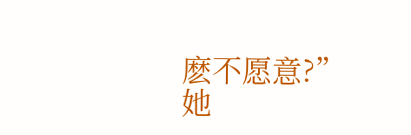麽不愿意?”
她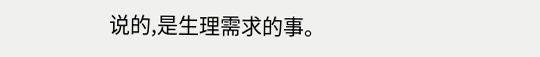说的,是生理需求的事。